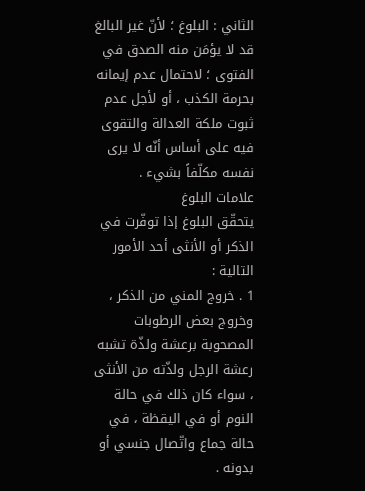الثاني : البلوغ ؛ لأنّ غير البالغ قد لا يؤمَن منه الصدق في الفتوى ؛ لاحتمال عدم إيمانه بحرمة الكذب ، أو لأجل عدم ثبوت ملكة العدالة والتقوى فيه على أساس أنّه لا يرى نفسه مكلّفاً بشيء .
علامات البلوغ
يتحقّق البلوغ إذا توفّرت في الذكر أو الأنثى أحد الأمور التالية :
1 . خروج المني من الذكر ، وخروج بعض الرطوبات المصحوبة برعشة ولذّة تشبه رعشة الرجل ولذّته من الأنثى ، سواء كان ذلك في حالة النوم أو في اليقظة ، في حالة جماع واتّصال جنسي أو بدونه .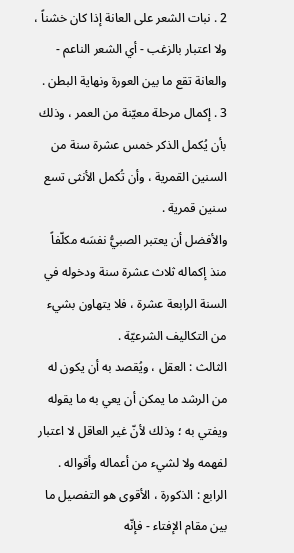2 . نبات الشعر على العانة إذا كان خشناً ، ولا اعتبار بالزغب - أي الشعر الناعم - والعانة تقع ما بين العورة ونهاية البطن .
3 . إكمال مرحلة معيّنة من العمر ، وذلك بأن يُكمل الذكر خمس عشرة سنة من السنين القمرية ، وأن تُكمل الأنثى تسع سنين قمرية .
والأفضل أن يعتبر الصبيُّ نفسَه مكلّفاً منذ إكماله ثلاث عشرة سنة ودخوله في السنة الرابعة عشرة ، فلا يتهاون بشيء من التكاليف الشرعيّة .
الثالث : العقل ، ويُقصد به أن يكون له من الرشد ما يمكن أن يعي به ما يقوله ويفتي به ؛ وذلك لأنّ غير العاقل لا اعتبار لفهمه ولا لشيء من أعماله وأقواله .
الرابع : الذكورة ، الأقوى هو التفصيل ما بين مقام الإفتاء - فإنّه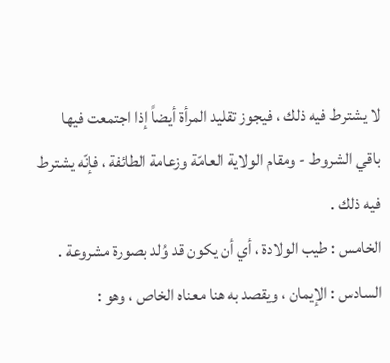لا يشترط فيه ذلك ، فيجوز تقليد المرأة أيضاً إذا اجتمعت فيها باقي الشروط - ومقام الولاية العامّة وزعامة الطائفة ، فإنّه يشترط فيه ذلك .
الخامس : طيب الولادة ، أي أن يكون قد وُلد بصورة مشروعة .
السادس : الإيمان ، ويقصد به هنا معناه الخاص ، وهو :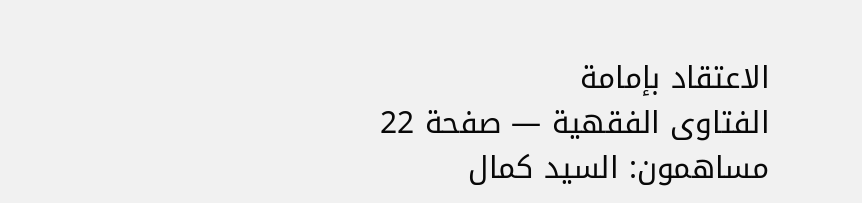الاعتقاد بإمامة
الفتاوى الفقهية — صفحة 22
مساهمون: السيد كمال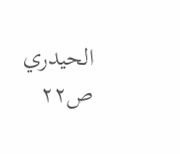الحيدري
ص٢٢